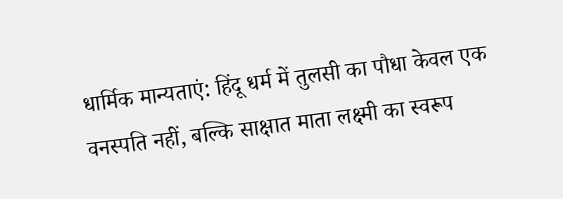धार्मिक मान्यताएं: हिंदू धर्म में तुलसी का पौधा केवल एक वनस्पति नहीं, बल्कि साक्षात माता लक्ष्मी का स्वरूप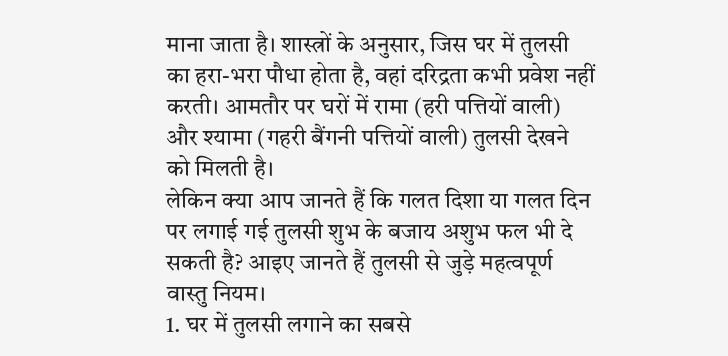माना जाता है। शास्त्रों के अनुसार, जिस घर में तुलसी का हरा-भरा पौधा होता है, वहां दरिद्रता कभी प्रवेश नहीं करती। आमतौर पर घरों में रामा (हरी पत्तियों वाली) और श्यामा (गहरी बैंगनी पत्तियों वाली) तुलसी देखने को मिलती है।
लेकिन क्या आप जानते हैं कि गलत दिशा या गलत दिन पर लगाई गई तुलसी शुभ के बजाय अशुभ फल भी दे सकती है? आइए जानते हैं तुलसी से जुड़े महत्वपूर्ण वास्तु नियम।
1. घर में तुलसी लगाने का सबसे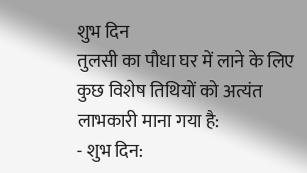शुभ दिन
तुलसी का पौधा घर में लाने के लिए कुछ विशेष तिथियों को अत्यंत लाभकारी माना गया है:
- शुभ दिन: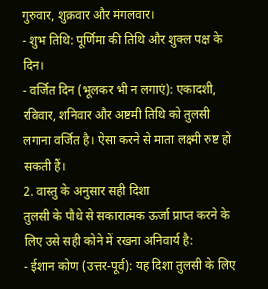गुरुवार, शुक्रवार और मंगलवार।
- शुभ तिथि: पूर्णिमा की तिथि और शुक्ल पक्ष के दिन।
- वर्जित दिन (भूलकर भी न लगाएं): एकादशी, रविवार, शनिवार और अष्टमी तिथि को तुलसी लगाना वर्जित है। ऐसा करने से माता लक्ष्मी रुष्ट हो सकती हैं।
2. वास्तु के अनुसार सही दिशा
तुलसी के पौधे से सकारात्मक ऊर्जा प्राप्त करने के लिए उसे सही कोने में रखना अनिवार्य है:
- ईशान कोण (उत्तर-पूर्व): यह दिशा तुलसी के लिए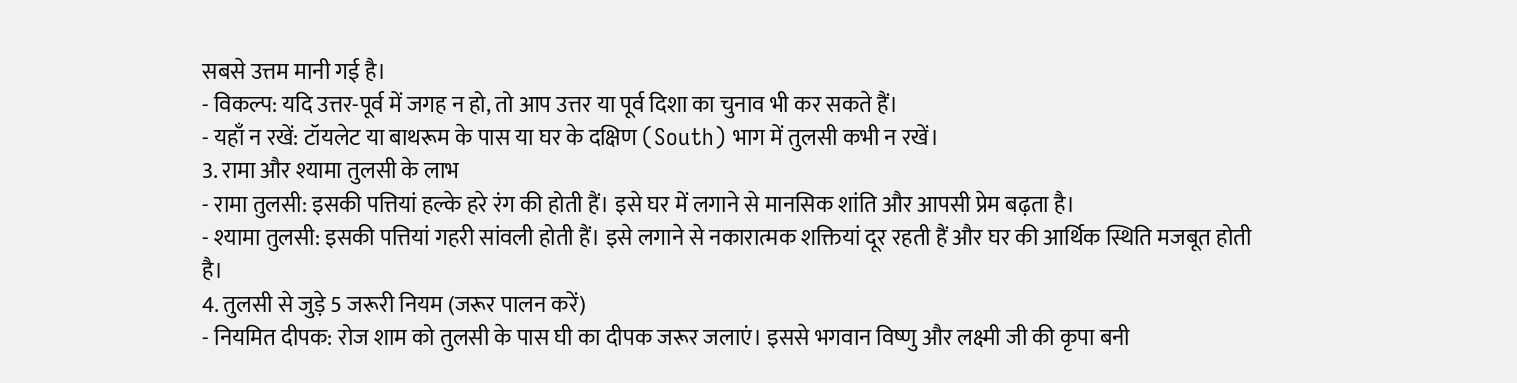सबसे उत्तम मानी गई है।
- विकल्प: यदि उत्तर-पूर्व में जगह न हो, तो आप उत्तर या पूर्व दिशा का चुनाव भी कर सकते हैं।
- यहाँ न रखें: टॉयलेट या बाथरूम के पास या घर के दक्षिण (South) भाग में तुलसी कभी न रखें।
3. रामा और श्यामा तुलसी के लाभ
- रामा तुलसी: इसकी पत्तियां हल्के हरे रंग की होती हैं। इसे घर में लगाने से मानसिक शांति और आपसी प्रेम बढ़ता है।
- श्यामा तुलसी: इसकी पत्तियां गहरी सांवली होती हैं। इसे लगाने से नकारात्मक शक्तियां दूर रहती हैं और घर की आर्थिक स्थिति मजबूत होती है।
4. तुलसी से जुड़े 5 जरूरी नियम (जरूर पालन करें)
- नियमित दीपक: रोज शाम को तुलसी के पास घी का दीपक जरूर जलाएं। इससे भगवान विष्णु और लक्ष्मी जी की कृपा बनी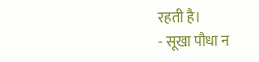रहती है।
- सूखा पौधा न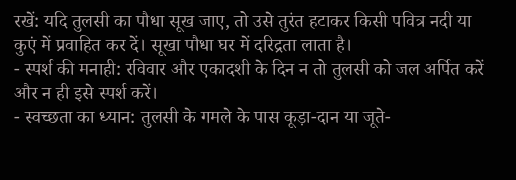रखें: यदि तुलसी का पौधा सूख जाए, तो उसे तुरंत हटाकर किसी पवित्र नदी या कुएं में प्रवाहित कर दें। सूखा पौधा घर में दरिद्रता लाता है।
- स्पर्श की मनाही: रविवार और एकादशी के दिन न तो तुलसी को जल अर्पित करें और न ही इसे स्पर्श करें।
- स्वच्छता का ध्यान: तुलसी के गमले के पास कूड़ा-दान या जूते-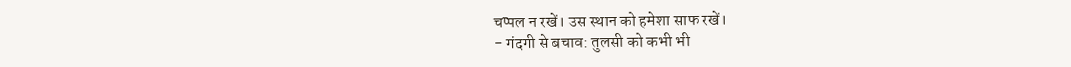चप्पल न रखें। उस स्थान को हमेशा साफ रखें।
- गंदगी से बचाव: तुलसी को कभी भी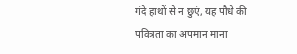गंदे हाथों से न छुएं, यह पौधे की पवित्रता का अपमान माना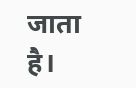जाता है।